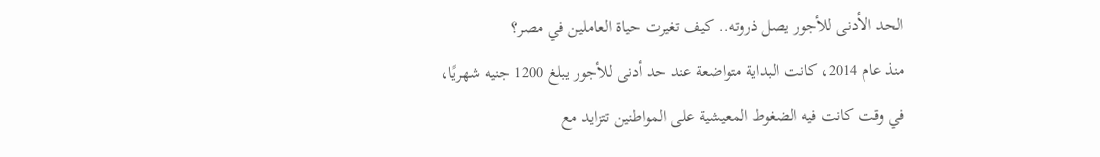الحد الأدنى للأجور يصل ذروته.. كيف تغيرت حياة العاملين في مصر؟
منذ عام 2014، كانت البداية متواضعة عند حد أدنى للأجور يبلغ 1200 جنيه شهريًا، في وقت كانت فيه الضغوط المعيشية على المواطنين تتزايد مع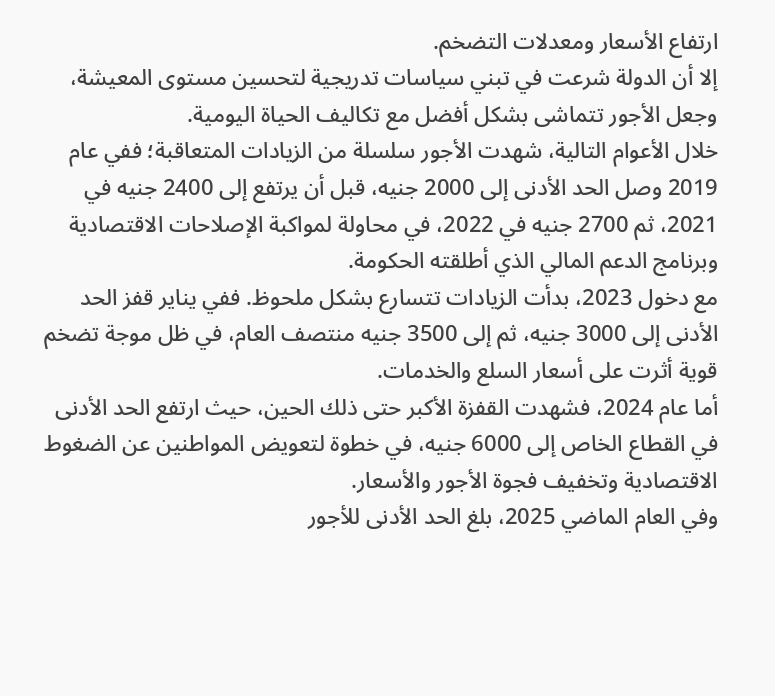ارتفاع الأسعار ومعدلات التضخم.
إلا أن الدولة شرعت في تبني سياسات تدريجية لتحسين مستوى المعيشة، وجعل الأجور تتماشى بشكل أفضل مع تكاليف الحياة اليومية.
خلال الأعوام التالية، شهدت الأجور سلسلة من الزيادات المتعاقبة؛ ففي عام 2019 وصل الحد الأدنى إلى 2000 جنيه، قبل أن يرتفع إلى 2400 جنيه في 2021، ثم 2700 جنيه في 2022، في محاولة لمواكبة الإصلاحات الاقتصادية وبرنامج الدعم المالي الذي أطلقته الحكومة.
مع دخول 2023، بدأت الزيادات تتسارع بشكل ملحوظ. ففي يناير قفز الحد الأدنى إلى 3000 جنيه، ثم إلى 3500 جنيه منتصف العام، في ظل موجة تضخم قوية أثرت على أسعار السلع والخدمات.
أما عام 2024، فشهدت القفزة الأكبر حتى ذلك الحين، حيث ارتفع الحد الأدنى في القطاع الخاص إلى 6000 جنيه، في خطوة لتعويض المواطنين عن الضغوط الاقتصادية وتخفيف فجوة الأجور والأسعار.
وفي العام الماضي 2025، بلغ الحد الأدنى للأجور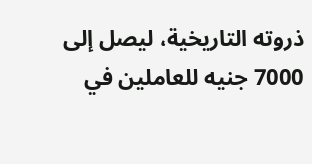ذروته التاريخية، ليصل إلى 7000 جنيه للعاملين في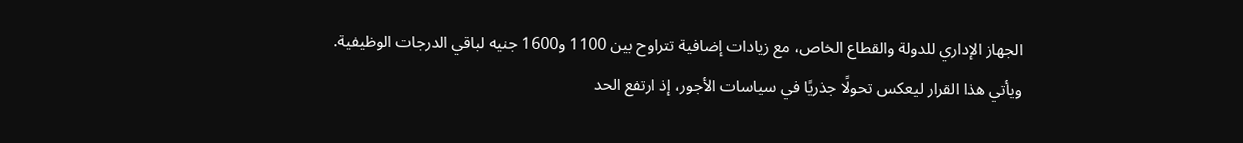الجهاز الإداري للدولة والقطاع الخاص، مع زيادات إضافية تتراوح بين 1100 و1600 جنيه لباقي الدرجات الوظيفية.
ويأتي هذا القرار ليعكس تحولًا جذريًا في سياسات الأجور، إذ ارتفع الحد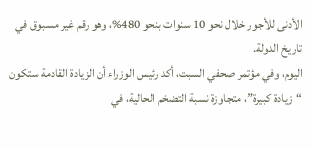الأدنى للأجور خلال نحو 10 سنوات بنحو 480%، وهو رقم غير مسبوق في تاريخ الدولة.
اليوم، وفي مؤتمر صحفي السبت، أكد رئيس الوزراء أن الزيادة القادمة ستكون “زيادة كبيرة”، متجاوزة نسبة التضخم الحالية، في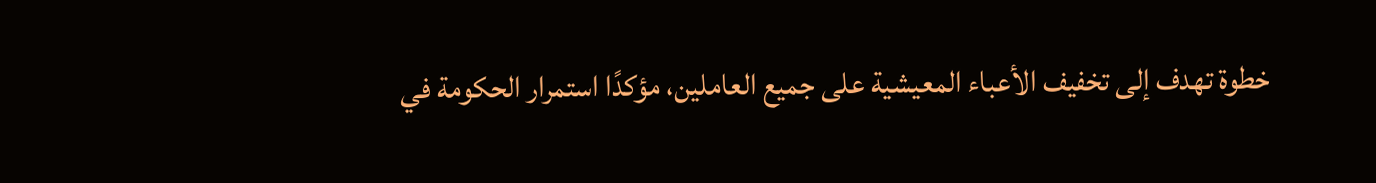خطوة تهدف إلى تخفيف الأعباء المعيشية على جميع العاملين، مؤكدًا استمرار الحكومة في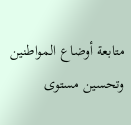متابعة أوضاع المواطنين وتحسين مستوى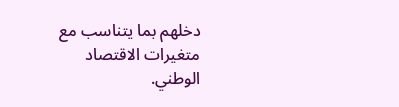دخلهم بما يتناسب مع متغيرات الاقتصاد الوطني.